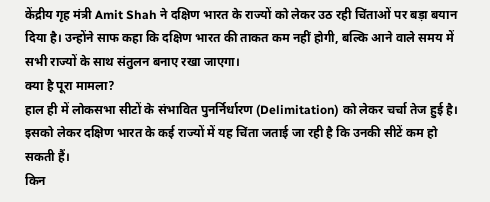केंद्रीय गृह मंत्री Amit Shah ने दक्षिण भारत के राज्यों को लेकर उठ रही चिंताओं पर बड़ा बयान दिया है। उन्होंने साफ कहा कि दक्षिण भारत की ताकत कम नहीं होगी, बल्कि आने वाले समय में सभी राज्यों के साथ संतुलन बनाए रखा जाएगा।
क्या है पूरा मामला?
हाल ही में लोकसभा सीटों के संभावित पुनर्निर्धारण (Delimitation) को लेकर चर्चा तेज हुई है। इसको लेकर दक्षिण भारत के कई राज्यों में यह चिंता जताई जा रही है कि उनकी सीटें कम हो सकती हैं।
किन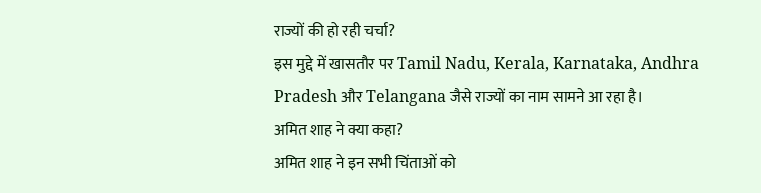राज्यों की हो रही चर्चा?
इस मुद्दे में खासतौर पर Tamil Nadu, Kerala, Karnataka, Andhra Pradesh और Telangana जैसे राज्यों का नाम सामने आ रहा है।
अमित शाह ने क्या कहा?
अमित शाह ने इन सभी चिंताओं को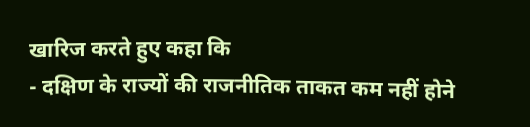खारिज करते हुए कहा कि
- दक्षिण के राज्यों की राजनीतिक ताकत कम नहीं होने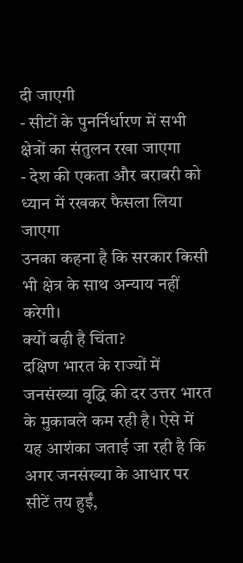दी जाएगी
- सीटों के पुनर्निर्धारण में सभी क्षेत्रों का संतुलन रखा जाएगा
- देश की एकता और बराबरी को ध्यान में रखकर फैसला लिया जाएगा
उनका कहना है कि सरकार किसी भी क्षेत्र के साथ अन्याय नहीं करेगी।
क्यों बढ़ी है चिंता?
दक्षिण भारत के राज्यों में जनसंख्या वृद्धि की दर उत्तर भारत के मुकाबले कम रही है। ऐसे में यह आशंका जताई जा रही है कि अगर जनसंख्या के आधार पर सीटें तय हुईं,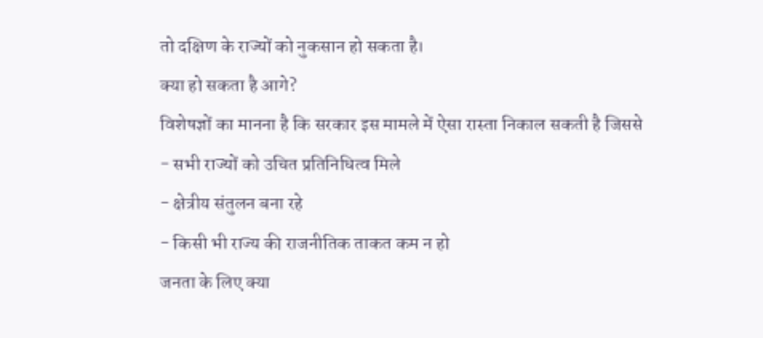तो दक्षिण के राज्यों को नुकसान हो सकता है।
क्या हो सकता है आगे?
विशेषज्ञों का मानना है कि सरकार इस मामले में ऐसा रास्ता निकाल सकती है जिससे
- सभी राज्यों को उचित प्रतिनिधित्व मिले
- क्षेत्रीय संतुलन बना रहे
- किसी भी राज्य की राजनीतिक ताकत कम न हो
जनता के लिए क्या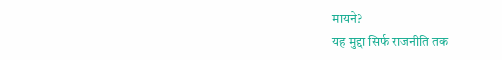मायने?
यह मुद्दा सिर्फ राजनीति तक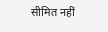सीमित नहीं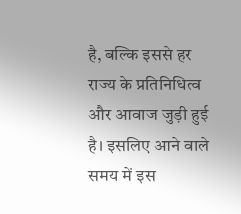है, बल्कि इससे हर राज्य के प्रतिनिधित्व और आवाज जुड़ी हुई है। इसलिए आने वाले समय में इस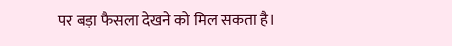पर बड़ा फैसला देखने को मिल सकता है।